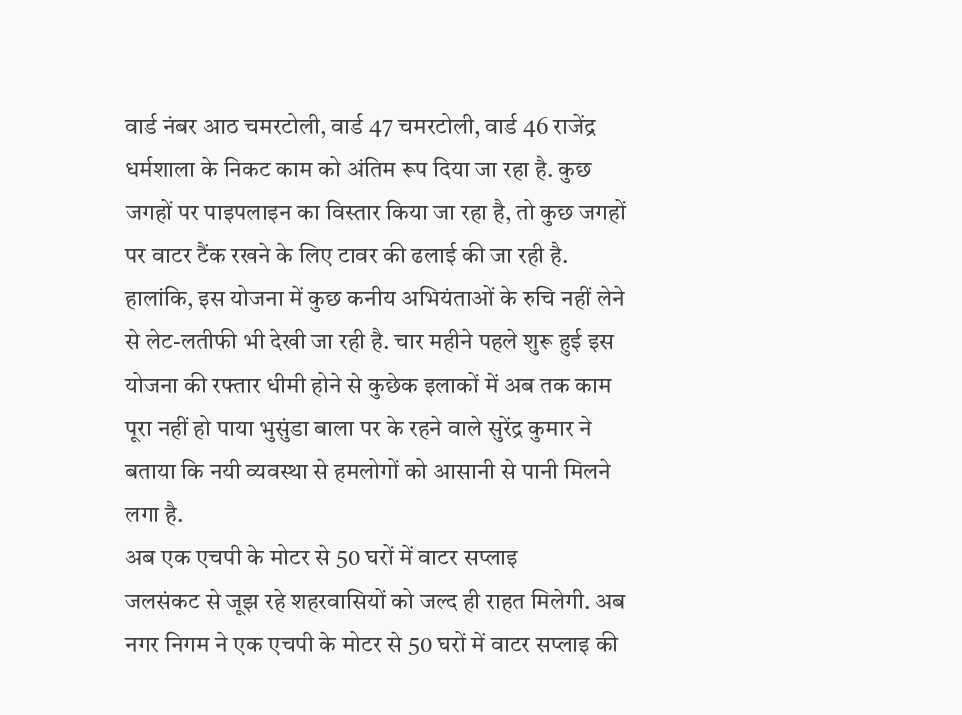वार्ड नंबर आठ चमरटोली, वार्ड 47 चमरटोली, वार्ड 46 राजेंद्र धर्मशाला के निकट काम को अंतिम रूप दिया जा रहा है. कुछ जगहों पर पाइपलाइन का विस्तार किया जा रहा है, तो कुछ जगहों पर वाटर टैंक रखने के लिए टावर की ढलाई की जा रही है. हालांकि, इस योजना में कुछ कनीय अभियंताओं के रुचि नहीं लेने से लेट-लतीफी भी देखी जा रही है. चार महीने पहले शुरू हुई इस योजना की रफ्तार धीमी होने से कुछेक इलाकों में अब तक काम पूरा नहीं हो पाया भुसुंडा बाला पर के रहने वाले सुरेंद्र कुमार ने बताया कि नयी व्यवस्था से हमलोगों को आसानी से पानी मिलने लगा है.
अब एक एचपी के मोटर से 50 घरों में वाटर सप्लाइ
जलसंकट से जूझ रहे शहरवासियों को जल्द ही राहत मिलेगी. अब नगर निगम ने एक एचपी के मोटर से 50 घरों में वाटर सप्लाइ की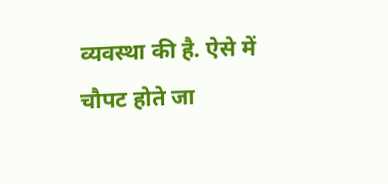व्यवस्था की है. ऐसे में चौपट होते जा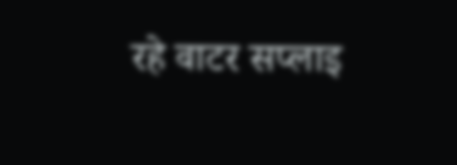रहे वाटर सप्लाइ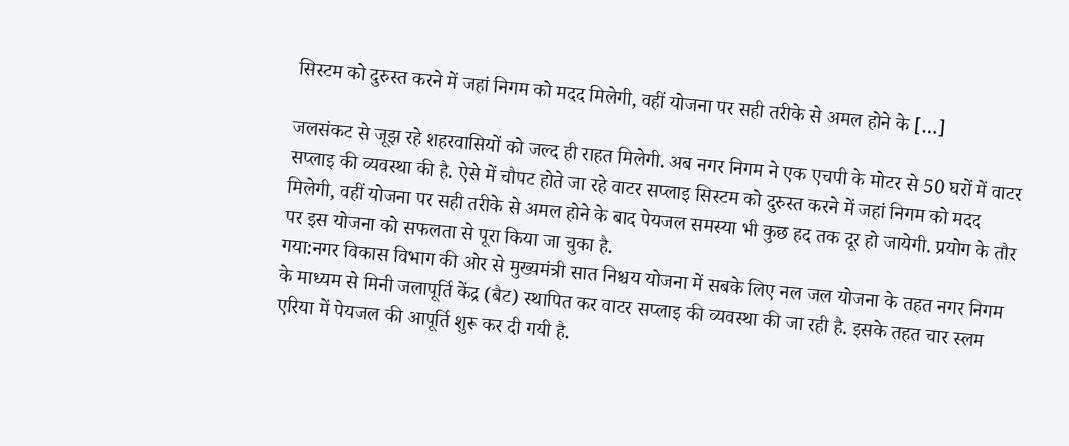सिस्टम को दुरुस्त करने में जहां निगम को मदद मिलेगी, वहीं योजना पर सही तरीके से अमल होने के […]

जलसंकट से जूझ रहे शहरवासियों को जल्द ही राहत मिलेगी. अब नगर निगम ने एक एचपी के मोटर से 50 घरों में वाटर सप्लाइ की व्यवस्था की है. ऐसे में चौपट होते जा रहे वाटर सप्लाइ सिस्टम को दुरुस्त करने में जहां निगम को मदद मिलेगी, वहीं योजना पर सही तरीके से अमल होने के बाद पेयजल समस्या भी कुछ हद तक दूर हो जायेगी. प्रयोग के तौर पर इस योजना को सफलता से पूरा किया जा चुका है.
गया:नगर विकास विभाग की ओर से मुख्यमंत्री सात निश्चय योजना में सबके लिए नल जल योजना के तहत नगर निगम के माध्यम से मिनी जलापूर्ति केंद्र (बैट) स्थापित कर वाटर सप्लाइ की व्यवस्था की जा रही है. इसके तहत चार स्लम एरिया में पेयजल की आपूर्ति शुरू कर दी गयी है.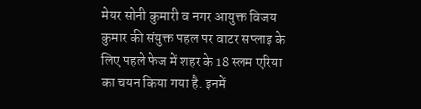मेयर सोनी कुमारी व नगर आयुक्त विजय कुमार की संयुक्त पहल पर वाटर सप्लाइ के लिए पहले फेज में शहर के 18 स्लम एरिया का चयन किया गया है. इनमें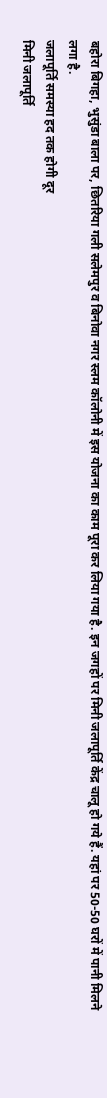बहोरा बिगहा, भुसुंडा बाला पर, छितरिया गली सलेमपुर व बिनोवा नगर स्लम कॉलोनी में इस योजना का काम पूरा कर लिया गया है. इन जगहों पर मिनी जलापूर्ति केंद्र चालू हो गये हैं. यहां पर 50-50 घरों में पानी मिलने लगा है.
जलापूर्ति समस्या हद तक होगी दूर
मिनी जलापूर्ति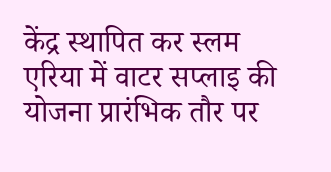केंद्र स्थापित कर स्लम एरिया में वाटर सप्लाइ की योजना प्रारंभिक तौर पर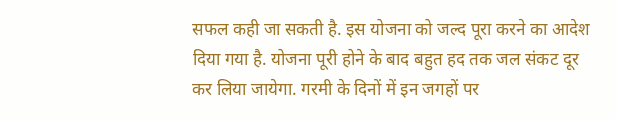सफल कही जा सकती है. इस योजना को जल्द पूरा करने का आदेश दिया गया है. योजना पूरी होने के बाद बहुत हद तक जल संकट दूर कर लिया जायेगा. गरमी के दिनों में इन जगहों पर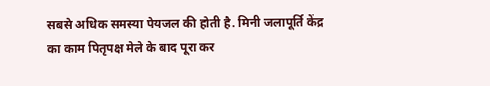सबसे अधिक समस्या पेयजल की होती है. मिनी जलापूर्ति केंद्र का काम पितृपक्ष मेले के बाद पूरा कर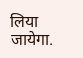लिया जायेगा.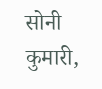सोनी कुमारी,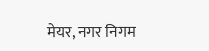मेयर, नगर निगम